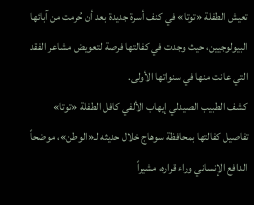تعيش الطفلة «توتا» في كنف أسرة جديدة بعد أن حُرمت من آبائها البيولوجيين، حيث وجدت في كفالتها فرصة لتعويض مشاعر الفقد التي عانت منها في سنواتها الأولى.
كشف الطبيب الصيدلي إيهاب الألفي كافل الطفلة «توتا» تفاصيل كفالتها بمحافظة سوهاج خلال حديثه لـ«الوطن»، موضحاً الدافع الإنساني وراء قراره، مشيراً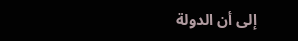إلى أن الدولة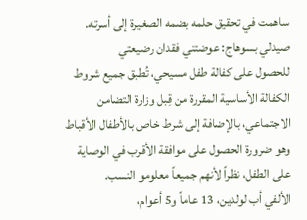ساهمت في تحقيق حلمه بضمه الصغيرة إلى أسرته.
صيدلي بسوهاج: عوضتني فقدان رضيعتي
للحصول على كفالة طفل مسيحي، تُطبق جميع شروط الكفالة الأساسية المقررة من قِبل وزارة التضامن الاجتماعي، بالإضافة إلى شرط خاص بالأطفال الأقباط وهو ضرورة الحصول على موافقة الأقرب في الوصاية على الطفل، نظراً لأنهم جميعاً معلومو النسب.
الألفي أب لولدين، 13 عاماً و5 أعوام،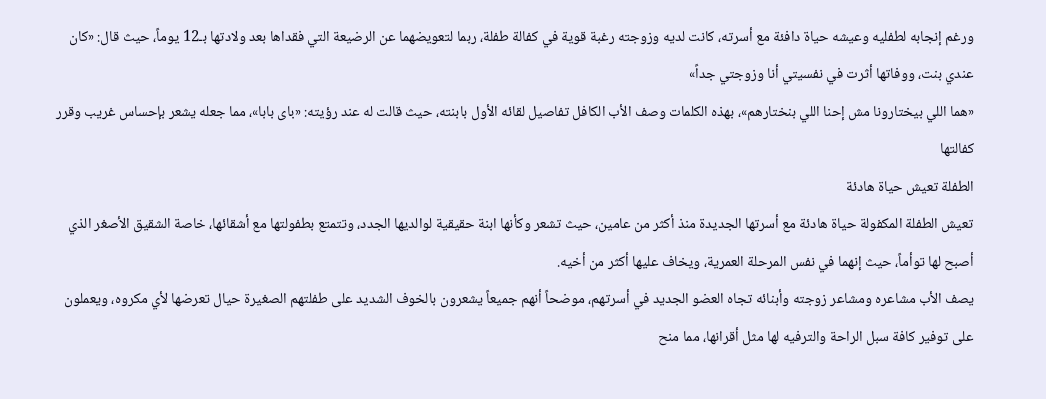ورغم إنجابه لطفليه وعيشه حياة دافئة مع أسرته، كانت لديه وزوجته رغبة قوية في كفالة طفلة، ربما لتعويضهما عن الرضيعة التي فقداها بعد ولادتها بـ12 يوماً، حيث قال: «كان عندي بنت، ووفاتها أثرت في نفسيتي أنا وزوجتي جداً»
«هما اللي بيختارونا مش إحنا اللي بنختارهم»، بهذه الكلمات وصف الأب الكافل تفاصيل لقائه الأول بابنته، حيث قالت له عند رؤيته: «باى بابا»، مما جعله يشعر بإحساس غريب وقرر كفالتها
الطفلة تعيش حياة هادئة
تعيش الطفلة المكفولة حياة هادئة مع أسرتها الجديدة منذ أكثر من عامين، حيث تشعر وكأنها ابنة حقيقية لوالديها الجدد، وتتمتع بطفولتها مع أشقائها، خاصة الشقيق الأصغر الذي أصبح لها توأماً، حيث إنهما في نفس المرحلة العمرية، ويخاف عليها أكثر من أخيه.
يصف الأب مشاعره ومشاعر زوجته وأبنائه تجاه العضو الجديد في أسرتهم، موضحاً أنهم جميعاً يشعرون بالخوف الشديد على طفلتهم الصغيرة حيال تعرضها لأي مكروه، ويعملون على توفير كافة سبل الراحة والترفيه لها مثل أقرانها، مما منح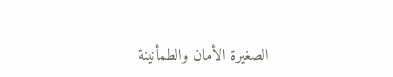الصغيرة الأمان والطمأنينة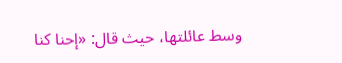وسط عائلتها، حيث قال: «إحنا كنا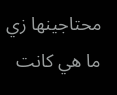محتاجينها زي ما هي كانت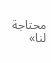محتاجة لنا»